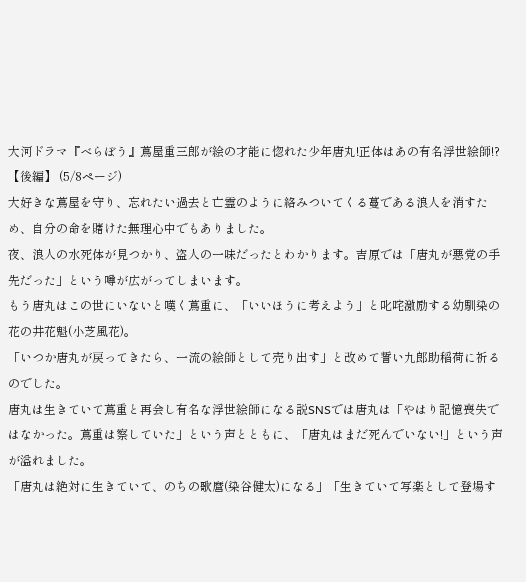大河ドラマ『べらぼう』蔦屋重三郎が絵の才能に惚れた少年唐丸!正体はあの有名浮世絵師!?【後編】 (5/8ページ)
大好きな蔦屋を守り、忘れたい過去と亡霊のように絡みついてくる蔓である浪人を消すため、自分の命を賭けた無理心中でもありました。
夜、浪人の水死体が見つかり、盗人の一味だったとわかります。吉原では「唐丸が悪党の手先だった」という噂が広がってしまいます。
もう唐丸はこの世にいないと嘆く蔦重に、「いいほうに考えよう」と叱咤激励する幼馴染の花の井花魁(小芝風花)。
「いつか唐丸が戻ってきたら、一流の絵師として売り出す」と改めて誓い九郎助稲荷に祈るのでした。
唐丸は生きていて蔦重と再会し有名な浮世絵師になる説SNSでは唐丸は「やはり記憶喪失ではなかった。蔦重は察していた」という声とともに、「唐丸はまだ死んでいない!」という声が溢れました。
「唐丸は絶対に生きていて、のちの歌麿(染谷健太)になる」「生きていて写楽として登場す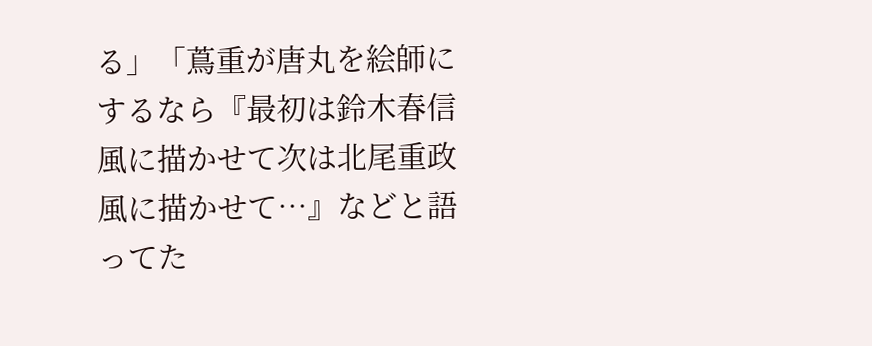る」「蔦重が唐丸を絵師にするなら『最初は鈴木春信風に描かせて次は北尾重政風に描かせて…』などと語ってた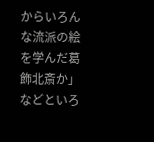からいろんな流派の絵を学んだ葛飾北斎か」などといろ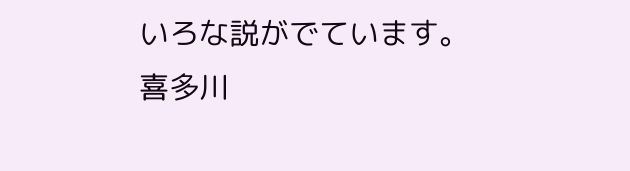いろな説がでています。
喜多川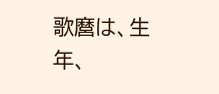歌麿は、生年、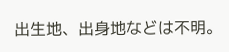出生地、出身地などは不明。